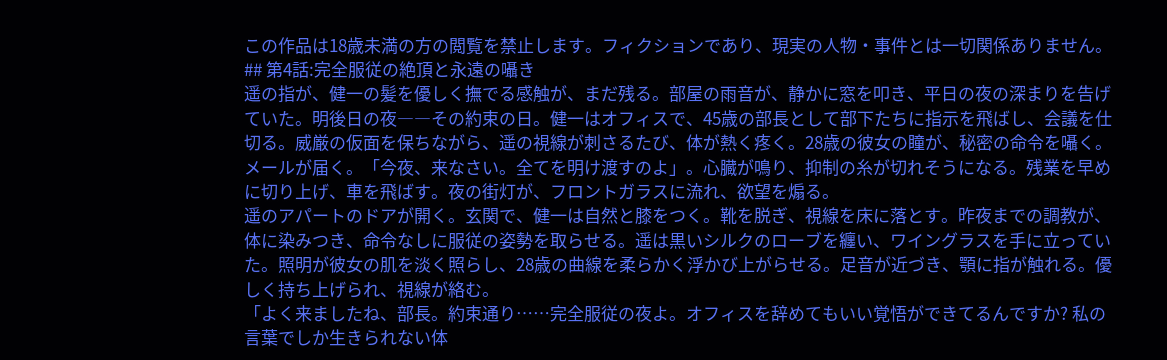この作品は18歳未満の方の閲覧を禁止します。フィクションであり、現実の人物・事件とは一切関係ありません。
## 第4話:完全服従の絶頂と永遠の囁き
遥の指が、健一の髪を優しく撫でる感触が、まだ残る。部屋の雨音が、静かに窓を叩き、平日の夜の深まりを告げていた。明後日の夜――その約束の日。健一はオフィスで、45歳の部長として部下たちに指示を飛ばし、会議を仕切る。威厳の仮面を保ちながら、遥の視線が刺さるたび、体が熱く疼く。28歳の彼女の瞳が、秘密の命令を囁く。メールが届く。「今夜、来なさい。全てを明け渡すのよ」。心臓が鳴り、抑制の糸が切れそうになる。残業を早めに切り上げ、車を飛ばす。夜の街灯が、フロントガラスに流れ、欲望を煽る。
遥のアパートのドアが開く。玄関で、健一は自然と膝をつく。靴を脱ぎ、視線を床に落とす。昨夜までの調教が、体に染みつき、命令なしに服従の姿勢を取らせる。遥は黒いシルクのローブを纏い、ワイングラスを手に立っていた。照明が彼女の肌を淡く照らし、28歳の曲線を柔らかく浮かび上がらせる。足音が近づき、顎に指が触れる。優しく持ち上げられ、視線が絡む。
「よく来ましたね、部長。約束通り……完全服従の夜よ。オフィスを辞めてもいい覚悟ができてるんですか? 私の言葉でしか生きられない体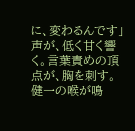に、変わるんです」
声が、低く甘く響く。言葉責めの頂点が、胸を刺す。健一の喉が鳴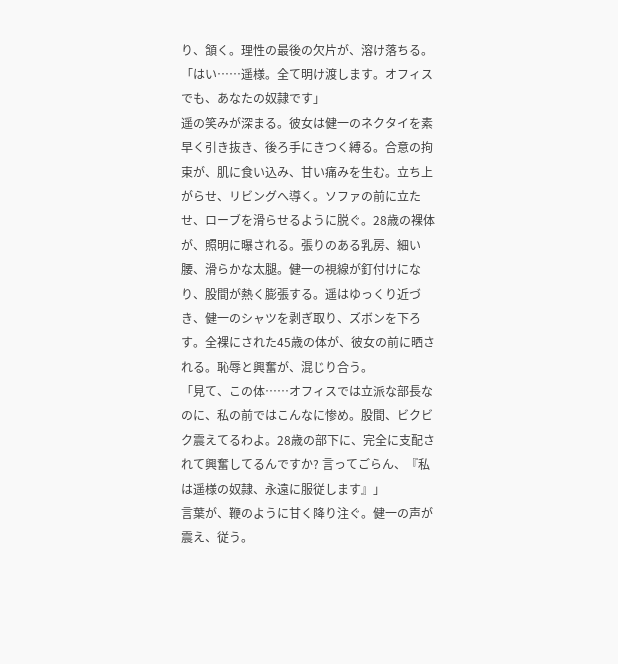り、頷く。理性の最後の欠片が、溶け落ちる。
「はい……遥様。全て明け渡します。オフィスでも、あなたの奴隷です」
遥の笑みが深まる。彼女は健一のネクタイを素早く引き抜き、後ろ手にきつく縛る。合意の拘束が、肌に食い込み、甘い痛みを生む。立ち上がらせ、リビングへ導く。ソファの前に立たせ、ローブを滑らせるように脱ぐ。28歳の裸体が、照明に曝される。張りのある乳房、細い腰、滑らかな太腿。健一の視線が釘付けになり、股間が熱く膨張する。遥はゆっくり近づき、健一のシャツを剥ぎ取り、ズボンを下ろす。全裸にされた45歳の体が、彼女の前に晒される。恥辱と興奮が、混じり合う。
「見て、この体……オフィスでは立派な部長なのに、私の前ではこんなに惨め。股間、ビクビク震えてるわよ。28歳の部下に、完全に支配されて興奮してるんですか? 言ってごらん、『私は遥様の奴隷、永遠に服従します』」
言葉が、鞭のように甘く降り注ぐ。健一の声が震え、従う。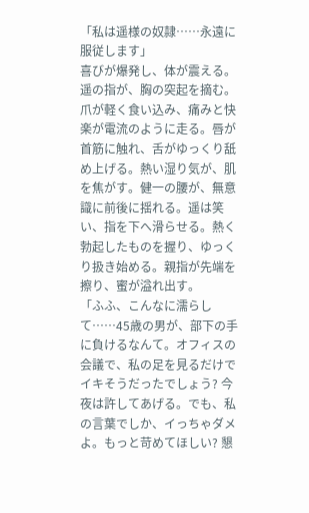「私は遥様の奴隷……永遠に服従します」
喜びが爆発し、体が震える。遥の指が、胸の突起を摘む。爪が軽く食い込み、痛みと快楽が電流のように走る。唇が首筋に触れ、舌がゆっくり舐め上げる。熱い湿り気が、肌を焦がす。健一の腰が、無意識に前後に揺れる。遥は笑い、指を下へ滑らせる。熱く勃起したものを握り、ゆっくり扱き始める。親指が先端を擦り、蜜が溢れ出す。
「ふふ、こんなに濡らして……45歳の男が、部下の手に負けるなんて。オフィスの会議で、私の足を見るだけでイキそうだったでしょう? 今夜は許してあげる。でも、私の言葉でしか、イっちゃダメよ。もっと苛めてほしい? 懇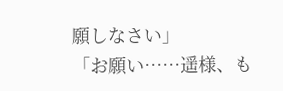願しなさい」
「お願い……遥様、も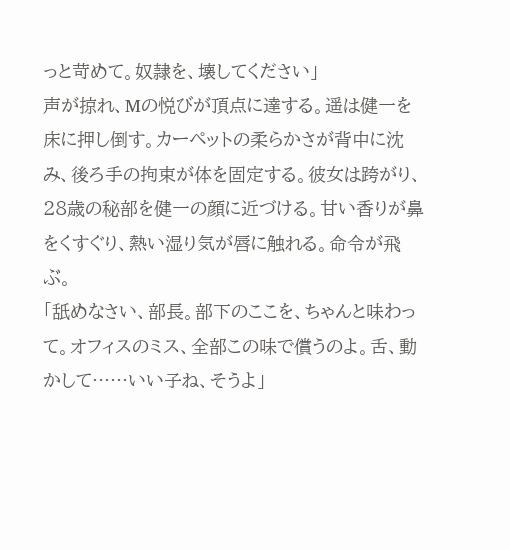っと苛めて。奴隷を、壊してください」
声が掠れ、Mの悦びが頂点に達する。遥は健一を床に押し倒す。カーペットの柔らかさが背中に沈み、後ろ手の拘束が体を固定する。彼女は跨がり、28歳の秘部を健一の顔に近づける。甘い香りが鼻をくすぐり、熱い湿り気が唇に触れる。命令が飛ぶ。
「舐めなさい、部長。部下のここを、ちゃんと味わって。オフィスのミス、全部この味で償うのよ。舌、動かして……いい子ね、そうよ」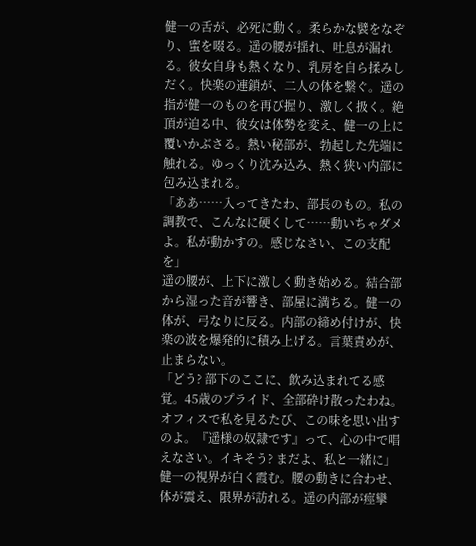健一の舌が、必死に動く。柔らかな襞をなぞり、蜜を啜る。遥の腰が揺れ、吐息が漏れる。彼女自身も熱くなり、乳房を自ら揉みしだく。快楽の連鎖が、二人の体を繋ぐ。遥の指が健一のものを再び握り、激しく扱く。絶頂が迫る中、彼女は体勢を変え、健一の上に覆いかぶさる。熱い秘部が、勃起した先端に触れる。ゆっくり沈み込み、熱く狭い内部に包み込まれる。
「ああ……入ってきたわ、部長のもの。私の調教で、こんなに硬くして……動いちゃダメよ。私が動かすの。感じなさい、この支配を」
遥の腰が、上下に激しく動き始める。結合部から湿った音が響き、部屋に満ちる。健一の体が、弓なりに反る。内部の締め付けが、快楽の波を爆発的に積み上げる。言葉責めが、止まらない。
「どう? 部下のここに、飲み込まれてる感覚。45歳のプライド、全部砕け散ったわね。オフィスで私を見るたび、この味を思い出すのよ。『遥様の奴隷です』って、心の中で唱えなさい。イキそう? まだよ、私と一緒に」
健一の視界が白く霞む。腰の動きに合わせ、体が震え、限界が訪れる。遥の内部が痙攣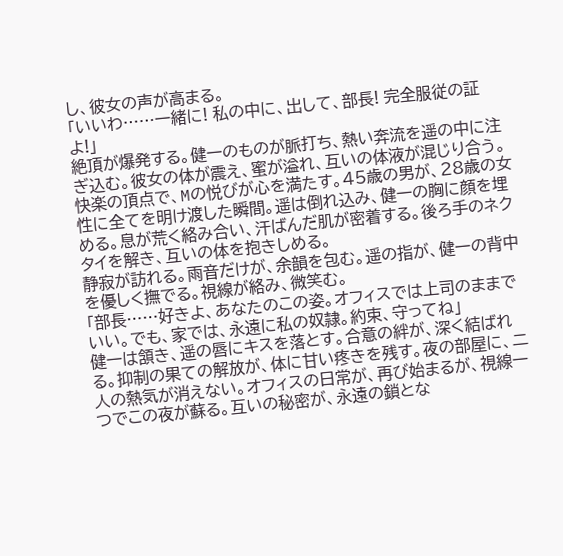し、彼女の声が高まる。
「いいわ……一緒に! 私の中に、出して、部長! 完全服従の証よ!」
絶頂が爆発する。健一のものが脈打ち、熱い奔流を遥の中に注ぎ込む。彼女の体が震え、蜜が溢れ、互いの体液が混じり合う。快楽の頂点で、Mの悦びが心を満たす。45歳の男が、28歳の女性に全てを明け渡した瞬間。遥は倒れ込み、健一の胸に顔を埋める。息が荒く絡み合い、汗ばんだ肌が密着する。後ろ手のネクタイを解き、互いの体を抱きしめる。
静寂が訪れる。雨音だけが、余韻を包む。遥の指が、健一の背中を優しく撫でる。視線が絡み、微笑む。
「部長……好きよ、あなたのこの姿。オフィスでは上司のままでいい。でも、家では、永遠に私の奴隷。約束、守ってね」
健一は頷き、遥の唇にキスを落とす。合意の絆が、深く結ばれる。抑制の果ての解放が、体に甘い疼きを残す。夜の部屋に、二人の熱気が消えない。オフィスの日常が、再び始まるが、視線一つでこの夜が蘇る。互いの秘密が、永遠の鎖とな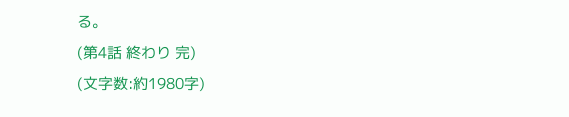る。
(第4話 終わり 完)
(文字数:約1980字)